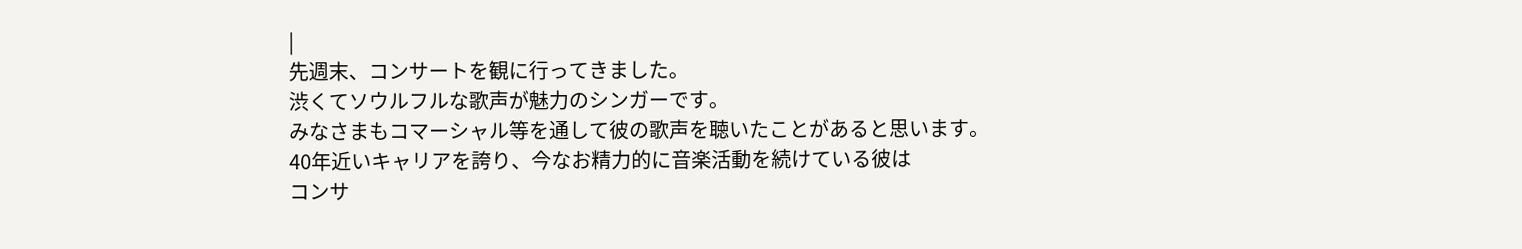|
先週末、コンサートを観に行ってきました。
渋くてソウルフルな歌声が魅力のシンガーです。
みなさまもコマーシャル等を通して彼の歌声を聴いたことがあると思います。
40年近いキャリアを誇り、今なお精力的に音楽活動を続けている彼は
コンサ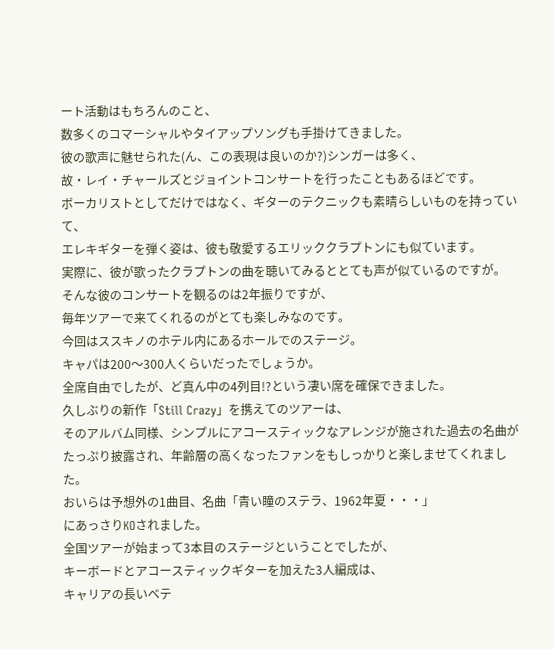ート活動はもちろんのこと、
数多くのコマーシャルやタイアップソングも手掛けてきました。
彼の歌声に魅せられた(ん、この表現は良いのか?)シンガーは多く、
故・レイ・チャールズとジョイントコンサートを行ったこともあるほどです。
ボーカリストとしてだけではなく、ギターのテクニックも素晴らしいものを持っていて、
エレキギターを弾く姿は、彼も敬愛するエリッククラプトンにも似ています。
実際に、彼が歌ったクラプトンの曲を聴いてみるととても声が似ているのですが。
そんな彼のコンサートを観るのは2年振りですが、
毎年ツアーで来てくれるのがとても楽しみなのです。
今回はススキノのホテル内にあるホールでのステージ。
キャパは200〜300人くらいだったでしょうか。
全席自由でしたが、ど真ん中の4列目!?という凄い席を確保できました。
久しぶりの新作「Still Crazy」を携えてのツアーは、
そのアルバム同様、シンプルにアコースティックなアレンジが施された過去の名曲が
たっぷり披露され、年齢層の高くなったファンをもしっかりと楽しませてくれました。
おいらは予想外の1曲目、名曲「青い瞳のステラ、1962年夏・・・」
にあっさりKOされました。
全国ツアーが始まって3本目のステージということでしたが、
キーボードとアコースティックギターを加えた3人編成は、
キャリアの長いベテ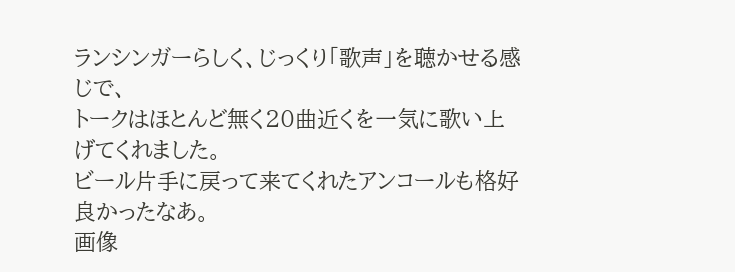ランシンガーらしく、じっくり「歌声」を聴かせる感じで、
トークはほとんど無く20曲近くを一気に歌い上げてくれました。
ビール片手に戻って来てくれたアンコールも格好良かったなあ。
画像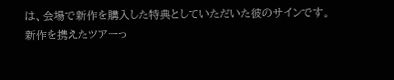は、会場で新作を購入した特典としていただいた彼のサインです。
新作を携えたツアーっ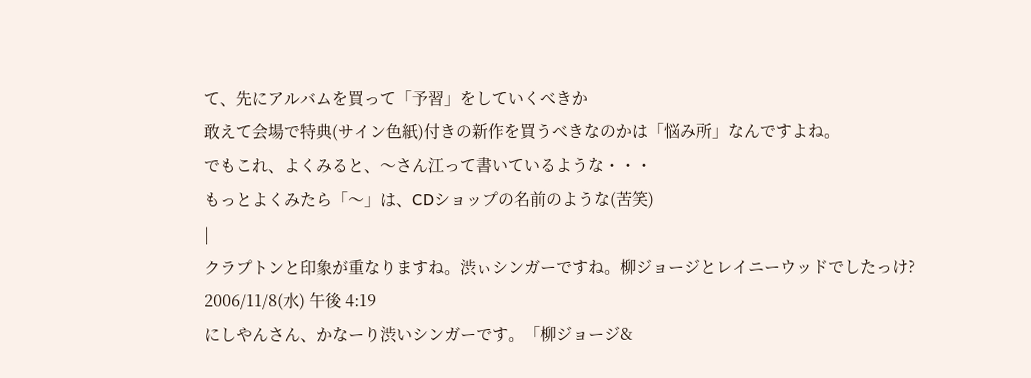て、先にアルバムを買って「予習」をしていくべきか
敢えて会場で特典(サイン色紙)付きの新作を買うべきなのかは「悩み所」なんですよね。
でもこれ、よくみると、〜さん江って書いているような・・・
もっとよくみたら「〜」は、CDショップの名前のような(苦笑)
|
クラプトンと印象が重なりますね。渋ぃシンガーですね。柳ジョージとレイニーウッドでしたっけ?
2006/11/8(水) 午後 4:19
にしやんさん、かなーり渋いシンガーです。「柳ジョージ&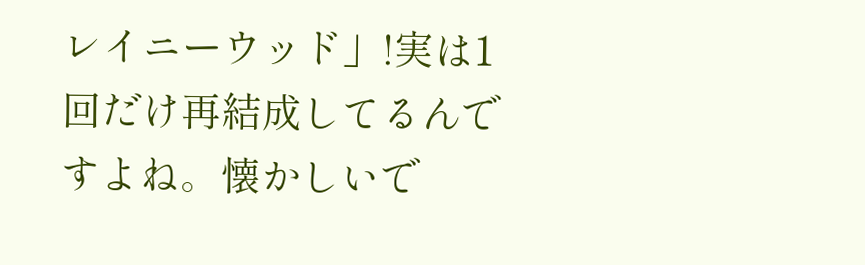レイニーウッド」!実は1回だけ再結成してるんですよね。懐かしいで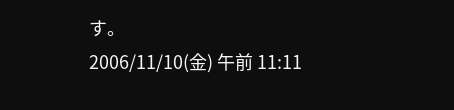す。
2006/11/10(金) 午前 11:11